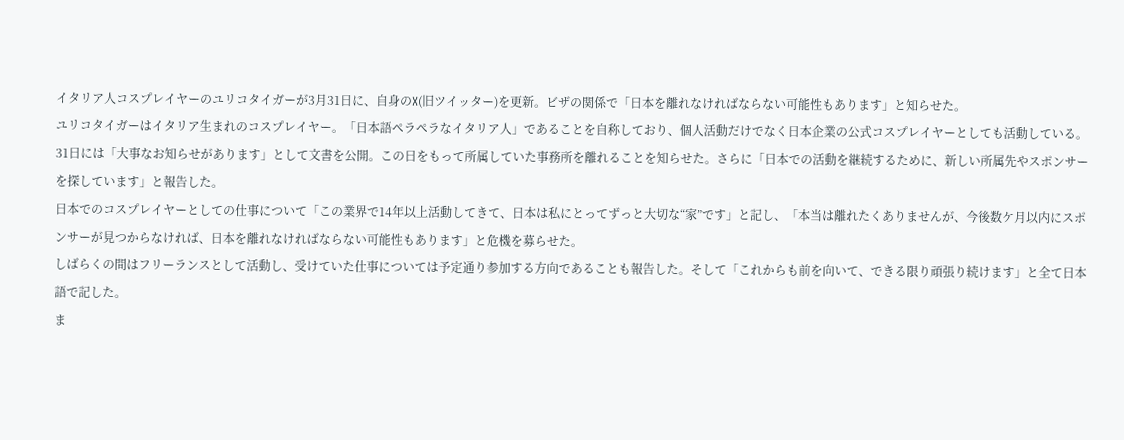イタリア人コスプレイヤーのユリコタイガーが3月31日に、自身のX(旧ツイッター)を更新。ビザの関係で「日本を離れなければならない可能性もあります」と知らせた。
ユリコタイガーはイタリア生まれのコスプレイヤー。「日本語ペラペラなイタリア人」であることを自称しており、個人活動だけでなく日本企業の公式コスプレイヤーとしても活動している。
31日には「大事なお知らせがあります」として文書を公開。この日をもって所属していた事務所を離れることを知らせた。さらに「日本での活動を継続するために、新しい所属先やスポンサーを探しています」と報告した。
日本でのコスプレイヤーとしての仕事について「この業界で14年以上活動してきて、日本は私にとってずっと大切な“家”です」と記し、「本当は離れたくありませんが、今後数ケ月以内にスポンサーが見つからなければ、日本を離れなければならない可能性もあります」と危機を募らせた。
しばらくの間はフリーランスとして活動し、受けていた仕事については予定通り参加する方向であることも報告した。そして「これからも前を向いて、できる限り頑張り続けます」と全て日本語で記した。
ま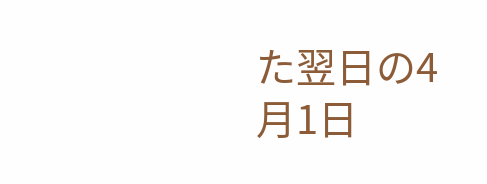た翌日の4月1日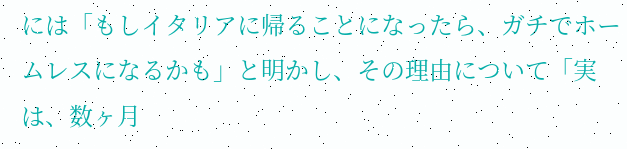には「もしイタリアに帰ることになったら、ガチでホームレスになるかも」と明かし、その理由について「実は、数ヶ月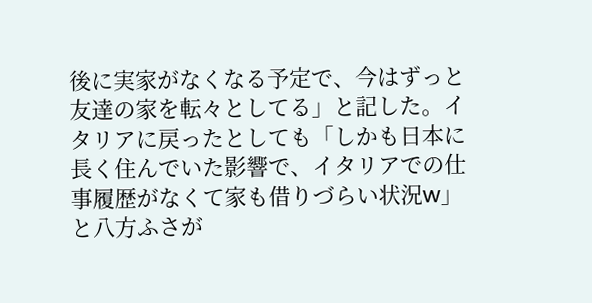後に実家がなくなる予定で、今はずっと友達の家を転々としてる」と記した。イタリアに戻ったとしても「しかも日本に長く住んでいた影響で、イタリアでの仕事履歴がなくて家も借りづらい状況w」と八方ふさが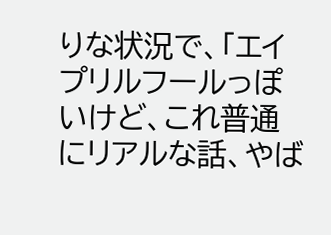りな状況で、「エイプリルフールっぽいけど、これ普通にリアルな話、やば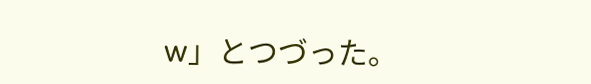w」とつづった。